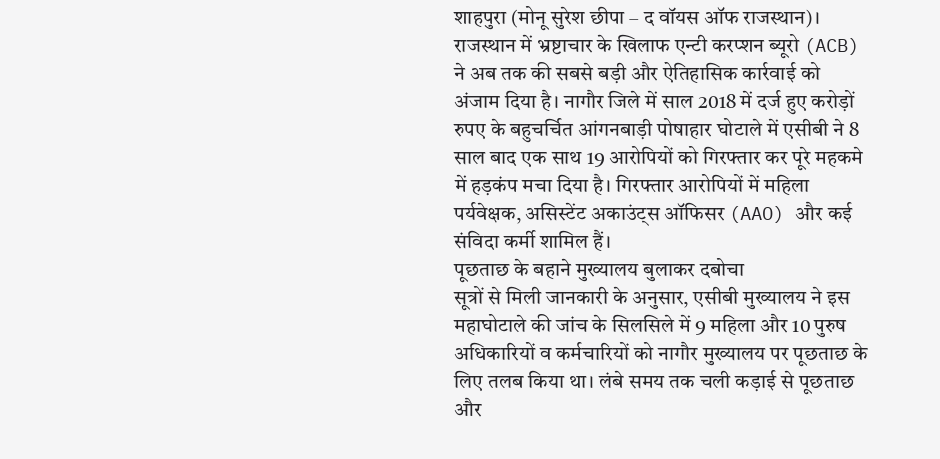शाहपुरा (मोनू सुरेश छीपा – द वॉयस ऑफ राजस्थान)। राजस्थान में भ्रष्टाचार के खिलाफ एन्टी करप्शन ब्यूरो (ACB) ने अब तक की सबसे बड़ी और ऐतिहासिक कार्रवाई को अंजाम दिया है। नागौर जिले में साल 2018 में दर्ज हुए करोड़ों रुपए के बहुचर्चित आंगनबाड़ी पोषाहार घोटाले में एसीबी ने 8 साल बाद एक साथ 19 आरोपियों को गिरफ्तार कर पूरे महकमे में हड़कंप मचा दिया है। गिरफ्तार आरोपियों में महिला पर्यवेक्षक, असिस्टेंट अकाउंट्स ऑफिसर (AAO) और कई संविदा कर्मी शामिल हैं।
पूछताछ के बहाने मुख्यालय बुलाकर दबोचा
सूत्रों से मिली जानकारी के अनुसार, एसीबी मुख्यालय ने इस महाघोटाले की जांच के सिलसिले में 9 महिला और 10 पुरुष अधिकारियों व कर्मचारियों को नागौर मुख्यालय पर पूछताछ के लिए तलब किया था। लंबे समय तक चली कड़ाई से पूछताछ और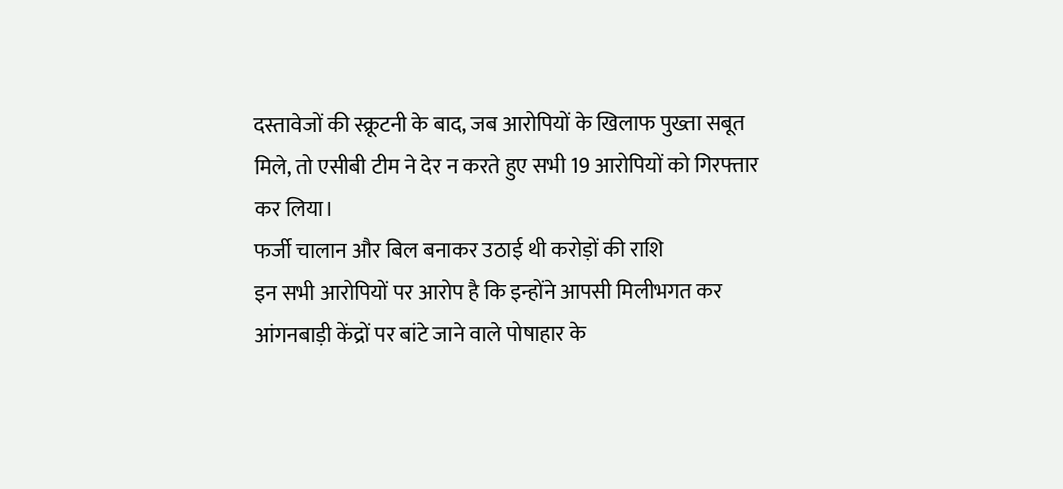दस्तावेजों की स्क्रूटनी के बाद, जब आरोपियों के खिलाफ पुख्ता सबूत मिले, तो एसीबी टीम ने देर न करते हुए सभी 19 आरोपियों को गिरफ्तार कर लिया।
फर्जी चालान और बिल बनाकर उठाई थी करोड़ों की राशि
इन सभी आरोपियों पर आरोप है कि इन्होंने आपसी मिलीभगत कर आंगनबाड़ी केंद्रों पर बांटे जाने वाले पोषाहार के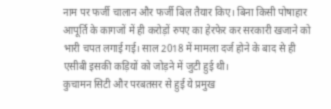नाम पर फर्जी चालान और फर्जी बिल तैयार किए। बिना किसी पोषाहार आपूर्ति के कागजों में ही करोड़ों रुपए का हेरफेर कर सरकारी खजाने को भारी चपत लगाई गई। साल 2018 में मामला दर्ज होने के बाद से ही एसीबी इसकी कड़ियों को जोड़ने में जुटी हुई थी।
कुचामन सिटी और परबतसर से हुई ये प्रमुख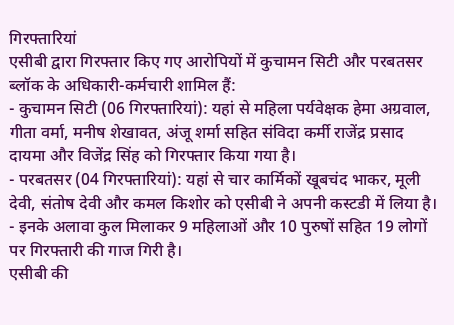गिरफ्तारियां
एसीबी द्वारा गिरफ्तार किए गए आरोपियों में कुचामन सिटी और परबतसर ब्लॉक के अधिकारी-कर्मचारी शामिल हैं:
- कुचामन सिटी (06 गिरफ्तारियां): यहां से महिला पर्यवेक्षक हेमा अग्रवाल, गीता वर्मा, मनीष शेखावत, अंजू शर्मा सहित संविदा कर्मी राजेंद्र प्रसाद दायमा और विजेंद्र सिंह को गिरफ्तार किया गया है।
- परबतसर (04 गिरफ्तारियां): यहां से चार कार्मिकों खूबचंद भाकर, मूली देवी, संतोष देवी और कमल किशोर को एसीबी ने अपनी कस्टडी में लिया है।
- इनके अलावा कुल मिलाकर 9 महिलाओं और 10 पुरुषों सहित 19 लोगों पर गिरफ्तारी की गाज गिरी है।
एसीबी की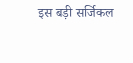इस बड़ी सर्जिकल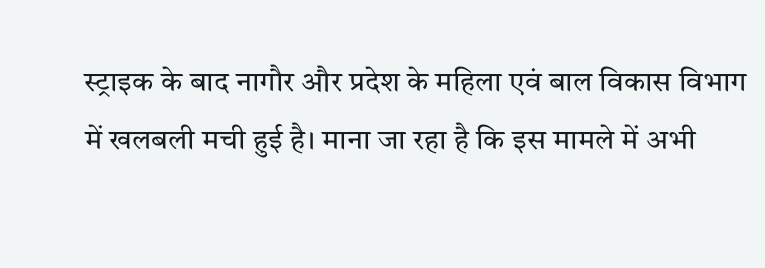स्ट्राइक के बाद नागौर और प्रदेश के महिला एवं बाल विकास विभाग में खलबली मची हुई है। माना जा रहा है कि इस मामले में अभी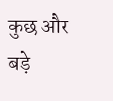कुछ और बड़े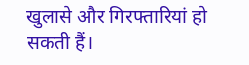खुलासे और गिरफ्तारियां हो सकती हैं।